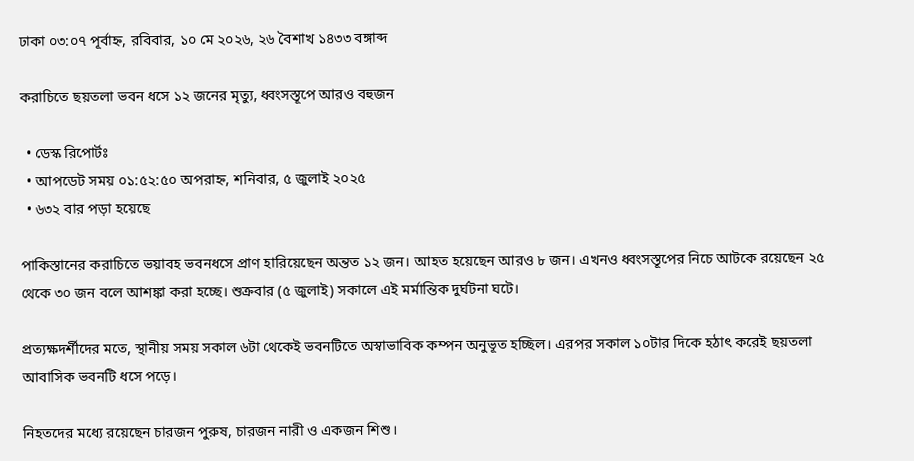ঢাকা ০৩:০৭ পূর্বাহ্ন, রবিবার, ১০ মে ২০২৬, ২৬ বৈশাখ ১৪৩৩ বঙ্গাব্দ

করাচিতে ছয়তলা ভবন ধসে ১২ জনের মৃত্যু, ধ্বংসস্তূপে আরও বহুজন

  • ডেস্ক রিপোর্টঃ
  • আপডেট সময় ০১:৫২:৫০ অপরাহ্ন, শনিবার, ৫ জুলাই ২০২৫
  • ৬৩২ বার পড়া হয়েছে

পাকিস্তানের করাচিতে ভয়াবহ ভবনধসে প্রাণ হারিয়েছেন অন্তত ১২ জন। আহত হয়েছেন আরও ৮ জন। এখনও ধ্বংসস্তূপের নিচে আটকে রয়েছেন ২৫ থেকে ৩০ জন বলে আশঙ্কা করা হচ্ছে। শুক্রবার (৫ জুলাই) সকালে এই মর্মান্তিক দুর্ঘটনা ঘটে।

প্রত্যক্ষদর্শীদের মতে, স্থানীয় সময় সকাল ৬টা থেকেই ভবনটিতে অস্বাভাবিক কম্পন অনুভূত হচ্ছিল। এরপর সকাল ১০টার দিকে হঠাৎ করেই ছয়তলা আবাসিক ভবনটি ধসে পড়ে।

নিহতদের মধ্যে রয়েছেন চারজন পুরুষ, চারজন নারী ও একজন শিশু।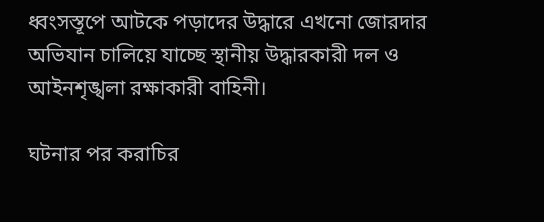ধ্বংসস্তূপে আটকে পড়াদের উদ্ধারে এখনো জোরদার অভিযান চালিয়ে যাচ্ছে স্থানীয় উদ্ধারকারী দল ও আইনশৃঙ্খলা রক্ষাকারী বাহিনী।

ঘটনার পর করাচির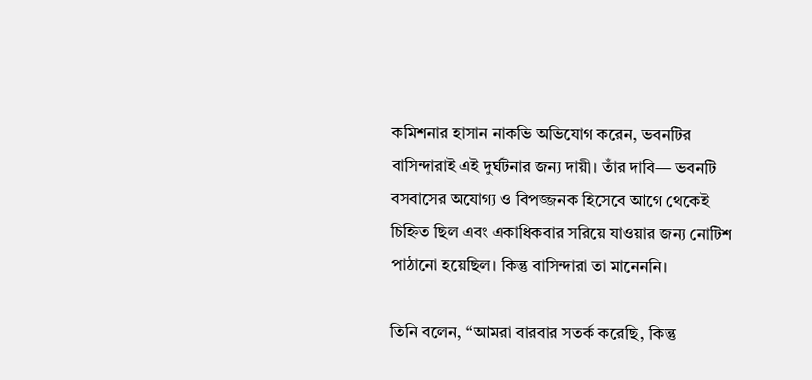কমিশনার হাসান নাকভি অভিযোগ করেন, ভবনটির বাসিন্দারাই এই দুর্ঘটনার জন্য দায়ী। তাঁর দাবি— ভবনটি বসবাসের অযোগ্য ও বিপজ্জনক হিসেবে আগে থেকেই চিহ্নিত ছিল এবং একাধিকবার সরিয়ে যাওয়ার জন্য নোটিশ পাঠানো হয়েছিল। কিন্তু বাসিন্দারা তা মানেননি।

তিনি বলেন, “আমরা বারবার সতর্ক করেছি, কিন্তু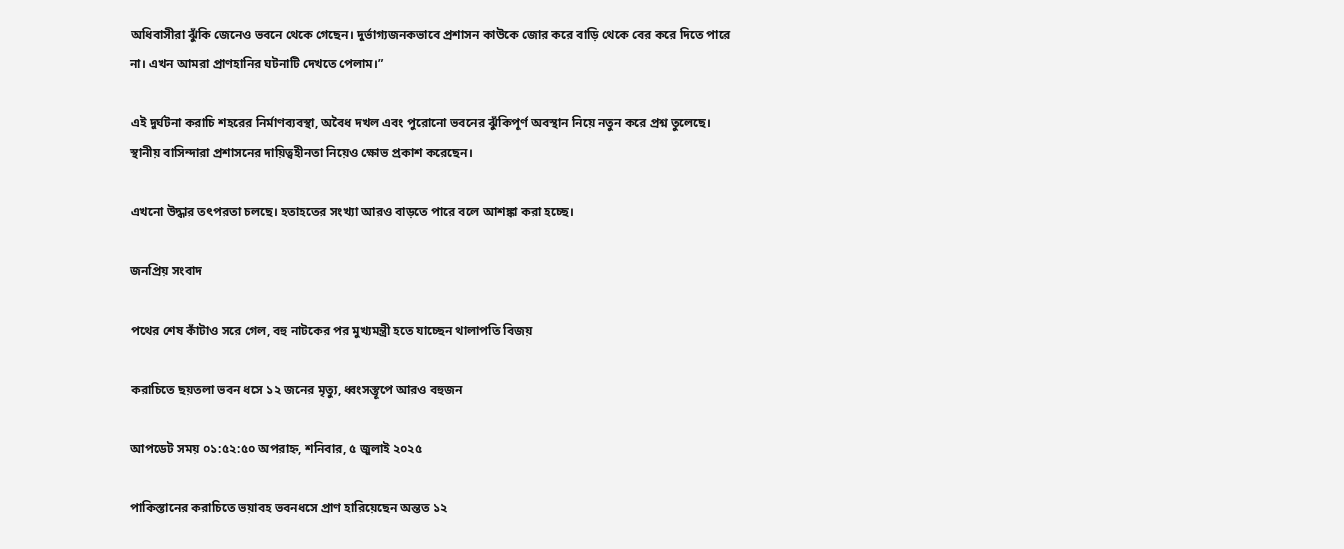অধিবাসীরা ঝুঁকি জেনেও ভবনে থেকে গেছেন। দুর্ভাগ্যজনকভাবে প্রশাসন কাউকে জোর করে বাড়ি থেকে বের করে দিতে পারে না। এখন আমরা প্রাণহানির ঘটনাটি দেখতে পেলাম।”

এই দুর্ঘটনা করাচি শহরের নির্মাণব্যবস্থা, অবৈধ দখল এবং পুরোনো ভবনের ঝুঁকিপূর্ণ অবস্থান নিয়ে নতুন করে প্রশ্ন তুলেছে। স্থানীয় বাসিন্দারা প্রশাসনের দায়িত্বহীনতা নিয়েও ক্ষোভ প্রকাশ করেছেন।

এখনো উদ্ধার তৎপরতা চলছে। হতাহতের সংখ্যা আরও বাড়তে পারে বলে আশঙ্কা করা হচ্ছে।

জনপ্রিয় সংবাদ

পথের শেষ কাঁটাও সরে গেল, বহু নাটকের পর মুখ্যমন্ত্রী হতে যাচ্ছেন থালাপতি বিজয়

করাচিতে ছয়তলা ভবন ধসে ১২ জনের মৃত্যু, ধ্বংসস্তূপে আরও বহুজন

আপডেট সময় ০১:৫২:৫০ অপরাহ্ন, শনিবার, ৫ জুলাই ২০২৫

পাকিস্তানের করাচিতে ভয়াবহ ভবনধসে প্রাণ হারিয়েছেন অন্তত ১২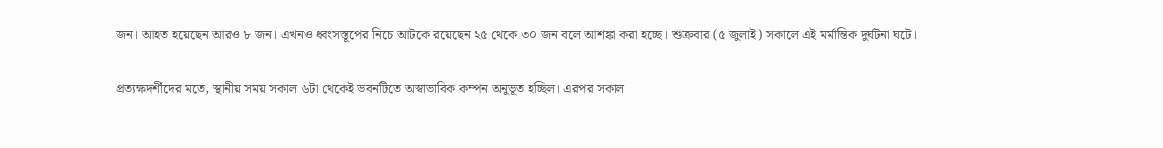জন। আহত হয়েছেন আরও ৮ জন। এখনও ধ্বংসস্তূপের নিচে আটকে রয়েছেন ২৫ থেকে ৩০ জন বলে আশঙ্কা করা হচ্ছে। শুক্রবার (৫ জুলাই) সকালে এই মর্মান্তিক দুর্ঘটনা ঘটে।

প্রত্যক্ষদর্শীদের মতে, স্থানীয় সময় সকাল ৬টা থেকেই ভবনটিতে অস্বাভাবিক কম্পন অনুভূত হচ্ছিল। এরপর সকাল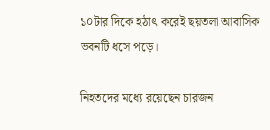১০টার দিকে হঠাৎ করেই ছয়তলা আবাসিক ভবনটি ধসে পড়ে।

নিহতদের মধ্যে রয়েছেন চারজন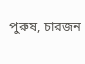পুরুষ, চারজন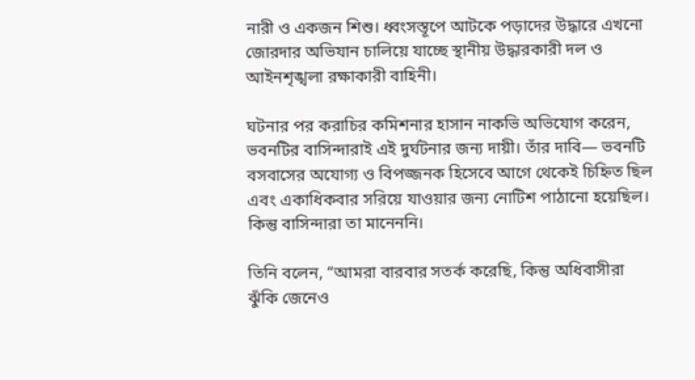নারী ও একজন শিশু। ধ্বংসস্তূপে আটকে পড়াদের উদ্ধারে এখনো জোরদার অভিযান চালিয়ে যাচ্ছে স্থানীয় উদ্ধারকারী দল ও আইনশৃঙ্খলা রক্ষাকারী বাহিনী।

ঘটনার পর করাচির কমিশনার হাসান নাকভি অভিযোগ করেন, ভবনটির বাসিন্দারাই এই দুর্ঘটনার জন্য দায়ী। তাঁর দাবি— ভবনটি বসবাসের অযোগ্য ও বিপজ্জনক হিসেবে আগে থেকেই চিহ্নিত ছিল এবং একাধিকবার সরিয়ে যাওয়ার জন্য নোটিশ পাঠানো হয়েছিল। কিন্তু বাসিন্দারা তা মানেননি।

তিনি বলেন, “আমরা বারবার সতর্ক করেছি, কিন্তু অধিবাসীরা ঝুঁকি জেনেও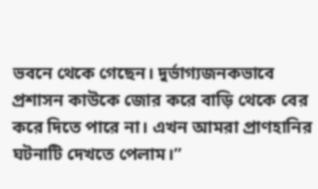ভবনে থেকে গেছেন। দুর্ভাগ্যজনকভাবে প্রশাসন কাউকে জোর করে বাড়ি থেকে বের করে দিতে পারে না। এখন আমরা প্রাণহানির ঘটনাটি দেখতে পেলাম।”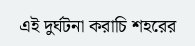এই দুর্ঘটনা করাচি শহরের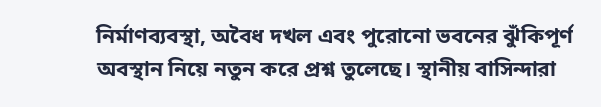নির্মাণব্যবস্থা, অবৈধ দখল এবং পুরোনো ভবনের ঝুঁকিপূর্ণ অবস্থান নিয়ে নতুন করে প্রশ্ন তুলেছে। স্থানীয় বাসিন্দারা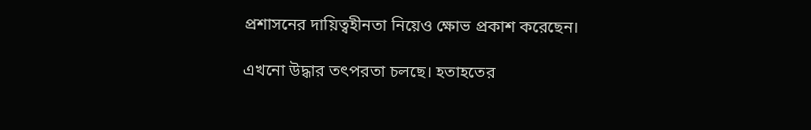প্রশাসনের দায়িত্বহীনতা নিয়েও ক্ষোভ প্রকাশ করেছেন।

এখনো উদ্ধার তৎপরতা চলছে। হতাহতের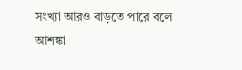সংখ্যা আরও বাড়তে পারে বলে আশঙ্কা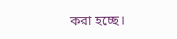করা হচ্ছে।